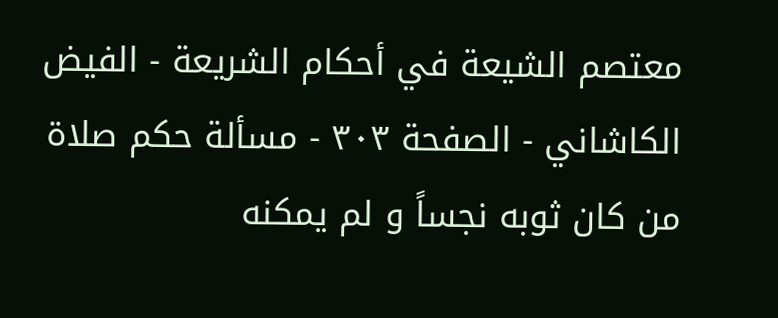معتصم الشيعة في أحكام الشريعة - الفيض الكاشاني - الصفحة ٣٠٣ - مسألة حكم صلاة من كان ثوبه نجساً و لم يمكنه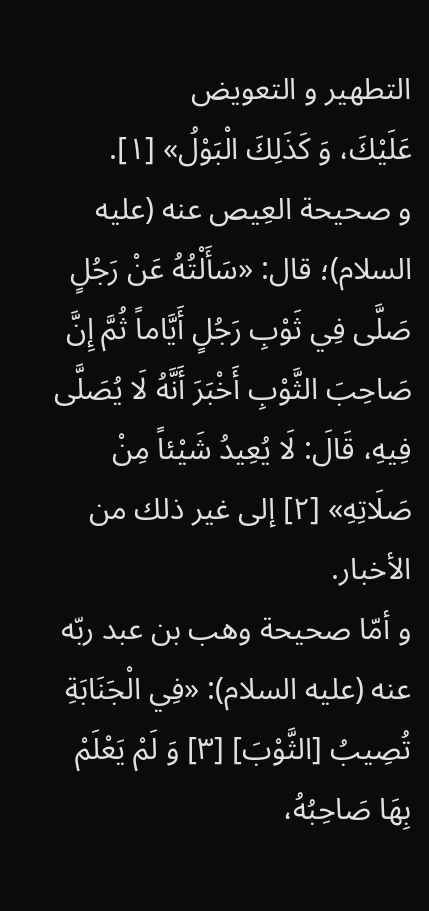التطهير و التعويض
عَلَيْكَ، وَ كَذَلِكَ الْبَوْلُ» [١].
و صحيحة العِيص عنه (عليه السلام)؛ قال: «سَأَلْتُهُ عَنْ رَجُلٍ صَلَّى فِي ثَوْبِ رَجُلٍ أَيَّاماً ثُمَّ إِنَّ صَاحِبَ الثَّوْبِ أَخْبَرَ أَنَّهُ لَا يُصَلَّى فِيهِ، قَالَ: لَا يُعِيدُ شَيْئاً مِنْ صَلَاتِهِ» [٢] إلى غير ذلك من الأخبار.
و أمّا صحيحة وهب بن عبد ربّه عنه (عليه السلام): «فِي الْجَنَابَةِ تُصِيبُ [الثَّوْبَ] [٣] وَ لَمْ يَعْلَمْ بِهَا صَاحِبُهُ،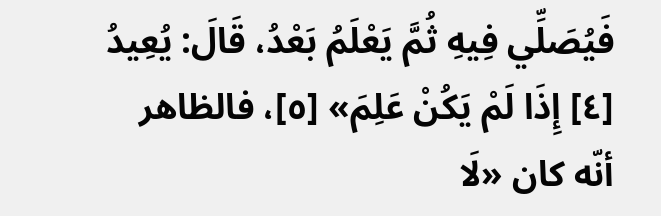فَيُصَلِّي فِيهِ ثُمَّ يَعْلَمُ بَعْدُ، قَالَ: يُعِيدُ [٤] إِذَا لَمْ يَكُنْ عَلِمَ» [٥]، فالظاهر أنّه كان «لَا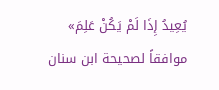يُعِيدُ إِذَا لَمْ يَكُنْ عَلِمَ» موافقاً لصحيحة ابن سنان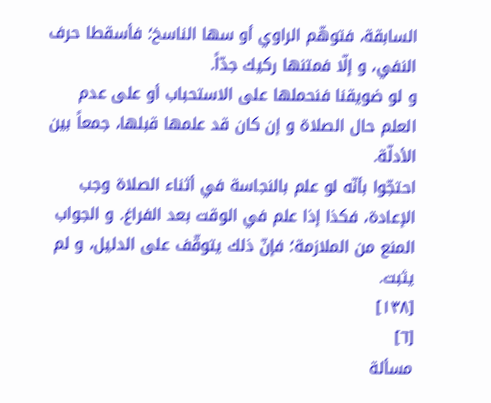السابقة، فتوهّم الراوي أو سها الناسخ؛ فأسقطا حرف النفي، و إلّا فمتنها ركيك جدّاً.
و لو ضويقنا فنحملها على الاستحباب أو على عدم العلم حال الصلاة و إن كان قد علمها قبلها، جمعاً بين الأدلّة.
احتجّوا بأنّه لو علم بالنجاسة في أثناء الصلاة وجب الإعادة، فكذا إذا علم في الوقت بعد الفراغ. و الجواب المنع من الملازمة؛ فإنّ ذلك يتوقّف على الدليل، و لم يثبت.
[١٣٨]
[٦]
مسألة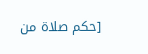[حكم صلاة من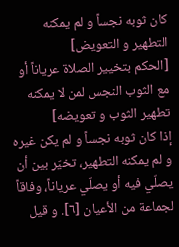كان ثوبه نجساً و لم يمكنه التطهير و التعويض]
[الحكم بتخيير الصلاة عرياناً أو مع الثوب النجس لمن لا يمكنه تطهير الثوب و تعويضه]
إذا كان ثوبه نجساً و لم يكن غيره و لم يمكنه التطهير، تخيّر بين أن يصلّي فيه أو يصلّي عرياناً، وفاقاً لجماعة من الأعيان [٦]. و قيل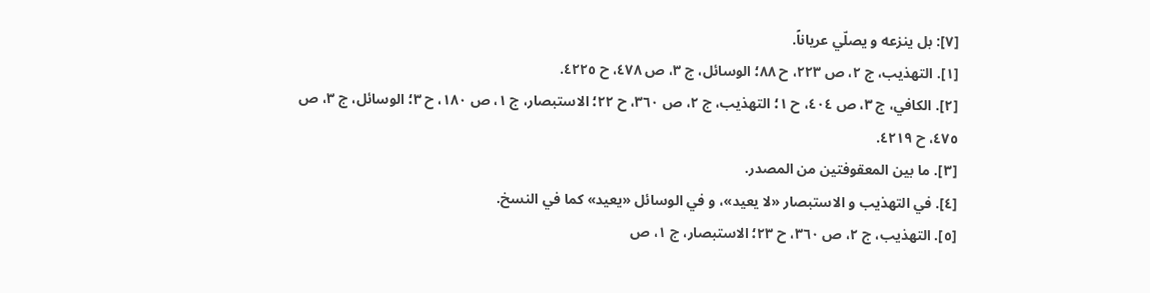[٧]: بل ينزعه و يصلّي عرياناً.
[١]. التهذيب، ج ٢، ص ٢٢٣، ح ٨٨؛ الوسائل، ج ٣، ص ٤٧٨، ح ٤٢٢٥.
[٢]. الكافي، ج ٣، ص ٤٠٤، ح ١؛ التهذيب، ج ٢، ص ٣٦٠، ح ٢٢؛ الاستبصار، ج ١، ص ١٨٠، ح ٣؛ الوسائل، ج ٣، ص ٤٧٥، ح ٤٢١٩.
[٣]. ما بين المعقوفتين من المصدر.
[٤]. في التهذيب و الاستبصار «لا يعيد»، و في الوسائل «يعيد» كما في النسخ.
[٥]. التهذيب، ج ٢، ص ٣٦٠، ح ٢٣؛ الاستبصار، ج ١، ص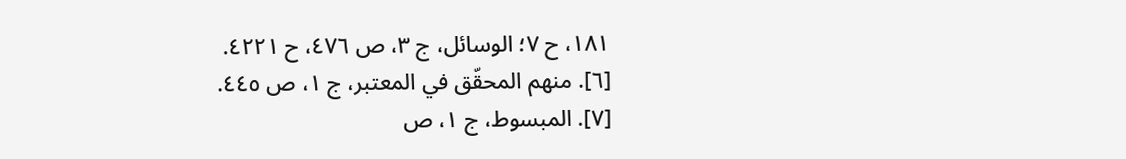١٨١، ح ٧؛ الوسائل، ج ٣، ص ٤٧٦، ح ٤٢٢١.
[٦]. منهم المحقّق في المعتبر، ج ١، ص ٤٤٥.
[٧]. المبسوط، ج ١، ص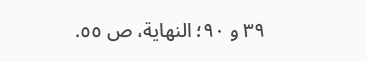٣٩ و ٩٠؛ النهاية، ص ٥٥.